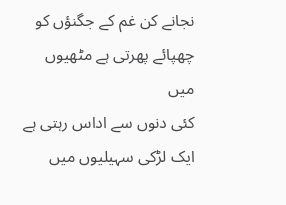نجانے کن غم کے جگنؤں کو چھپائے پھرتی ہے مٹھیوں میں
کئی دنوں سے اداس رہتی ہے ایک لڑکی سہیلیوں میں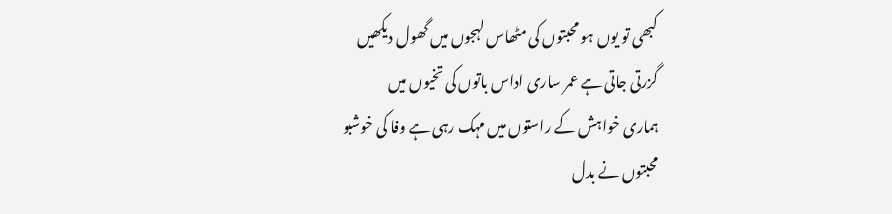کبھی تو یوں ہو محبتوں کی مٹھاس لہجوں میں گھول دیکھیں
گزرتی جاتی ہے عمر ساری اداس باتوں کی تخیوں میں
ہماری خواہش کے راستوں میں مہک رہی ہے وفا کی خوشبو
محبتوں نے بدل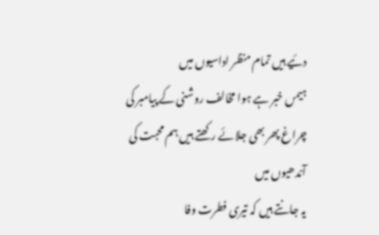دئیے ہیں تمام منظر اداسیوں میں
ہیمں خبر ہے ہوا مخالف روشنی کے پیامبر کی
چراغ پھر بھی جلائے رکھتے ہیں ہم محبت کی آندھیوں میں
یہ جانتے ہیں کہ تیری فطرت وفا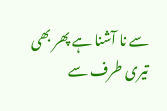سے نا آشنا ہے پھر بھی
تیری طرف سے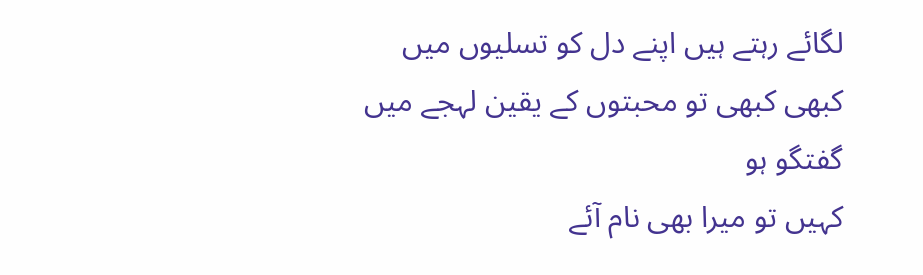لگائے رہتے ہیں اپنے دل کو تسلیوں میں
کبھی کبھی تو محبتوں کے یقین لہجے میں گفتگو ہو
کہیں تو میرا بھی نام آئے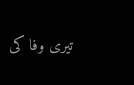تیری وفا کی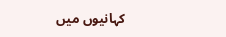کہانیوں میں